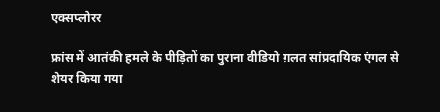एक्सप्लोरर

फ्रांस में आतंकी हमले के पीड़ितों का पुराना वीडियो ग़लत सांप्रदायिक एंगल से शेयर किया गया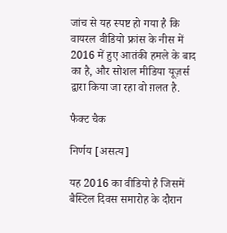जांच से यह स्पष्ट हो गया है कि वायरल वीडियो फ्रांस के नीस में 2016 में हुए आतंकी हमले के बाद का है, और सोशल मीडिया यूज़र्स द्वारा किया जा रहा वो ग़लत है.

फैक्ट चैक

निर्णय [असत्य]

यह 2016 का वीडियो है जिसमें बैस्टिल दिवस समारोह के दौरान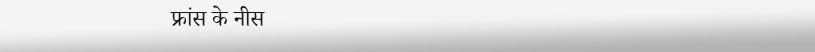फ्रांस के नीस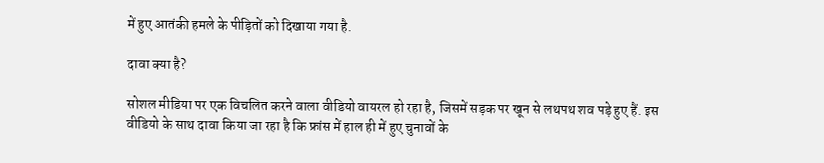में हुए आतंकी हमले के पीड़ितों को दिखाया गया है.

दावा क्या है?

सोशल मीडिया पर एक विचलित करने वाला वीडियो वायरल हो रहा है, जिसमें सड़क पर खून से लथपथ शव पड़े हुए हैं. इस वीडियो के साथ दावा किया जा रहा है कि फ्रांस में हाल ही में हुए चुनावों के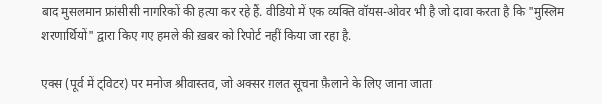बाद मुसलमान फ्रांसीसी नागरिकों की हत्या कर रहे हैं. वीडियो में एक व्यक्ति वॉयस-ओवर भी है जो दावा करता है कि "मुस्लिम शरणार्थियों" द्वारा किए गए हमले की ख़बर को रिपोर्ट नहीं किया जा रहा है.

एक्स (पूर्व में ट्विटर) पर मनोज श्रीवास्तव, जो अक्सर ग़लत सूचना फ़ैलाने के लिए जाना जाता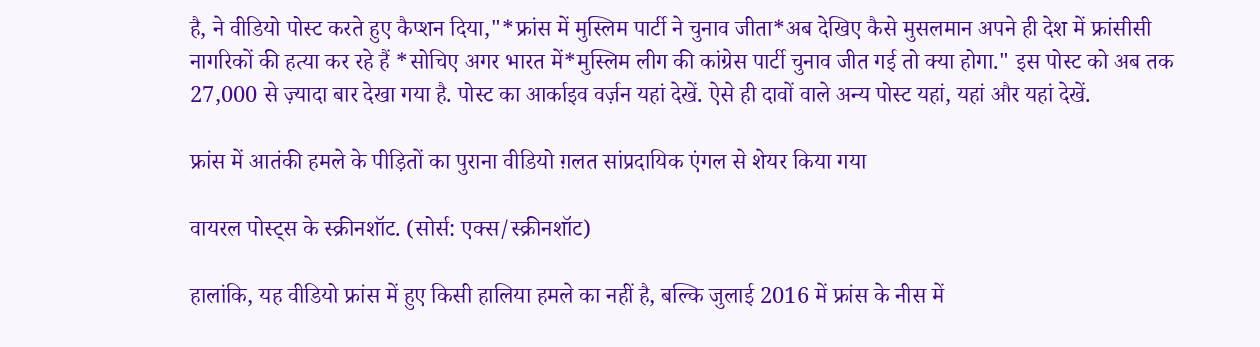है, ने वीडियो पोस्ट करते हुए कैप्शन दिया,"*फ्रांस में मुस्लिम पार्टी ने चुनाव जीता*अब देखिए कैसे मुसलमान अपने ही देश में फ्रांसीसी नागरिकों की हत्या कर रहे हैं *सोचिए अगर भारत में*मुस्लिम लीग की कांग्रेस पार्टी चुनाव जीत गई तो क्या होगा." इस पोस्ट को अब तक 27,000 से ज़्यादा बार देखा गया है. पोस्ट का आर्काइव वर्ज़न यहां देखें. ऐसे ही दावों वाले अन्य पोस्ट यहां, यहां और यहां देखें.

फ्रांस में आतंकी हमले के पीड़ितों का पुराना वीडियो ग़लत सांप्रदायिक एंगल से शेयर किया गया

वायरल पोस्ट्स के स्क्रीनशॉट. (सोर्स: एक्स/स्क्रीनशॉट)

हालांकि, यह वीडियो फ्रांस में हुए किसी हालिया हमले का नहीं है, बल्कि जुलाई 2016 में फ्रांस के नीस में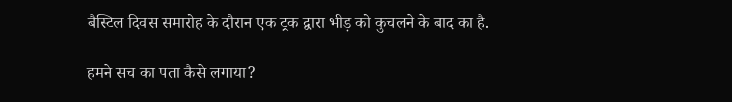बैस्टिल दिवस समारोह के दौरान एक ट्रक द्वारा भीड़ को कुचलने के बाद का है.

हमने सच का पता कैसे लगाया?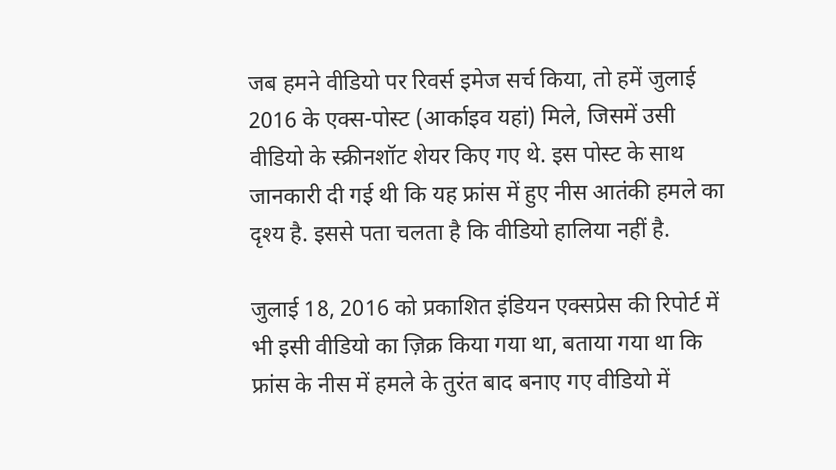जब हमने वीडियो पर रिवर्स इमेज सर्च किया, तो हमें जुलाई 2016 के एक्स-पोस्ट (आर्काइव यहां) मिले, जिसमें उसी वीडियो के स्क्रीनशॉट शेयर किए गए थे. इस पोस्ट के साथ जानकारी दी गई थी कि यह फ्रांस में हुए नीस आतंकी हमले का दृश्य है. इससे पता चलता है कि वीडियो हालिया नहीं है.

जुलाई 18, 2016 को प्रकाशित इंडियन एक्सप्रेस की रिपोर्ट में भी इसी वीडियो का ज़िक्र किया गया था, बताया गया था कि फ्रांस के नीस में हमले के तुरंत बाद बनाए गए वीडियो में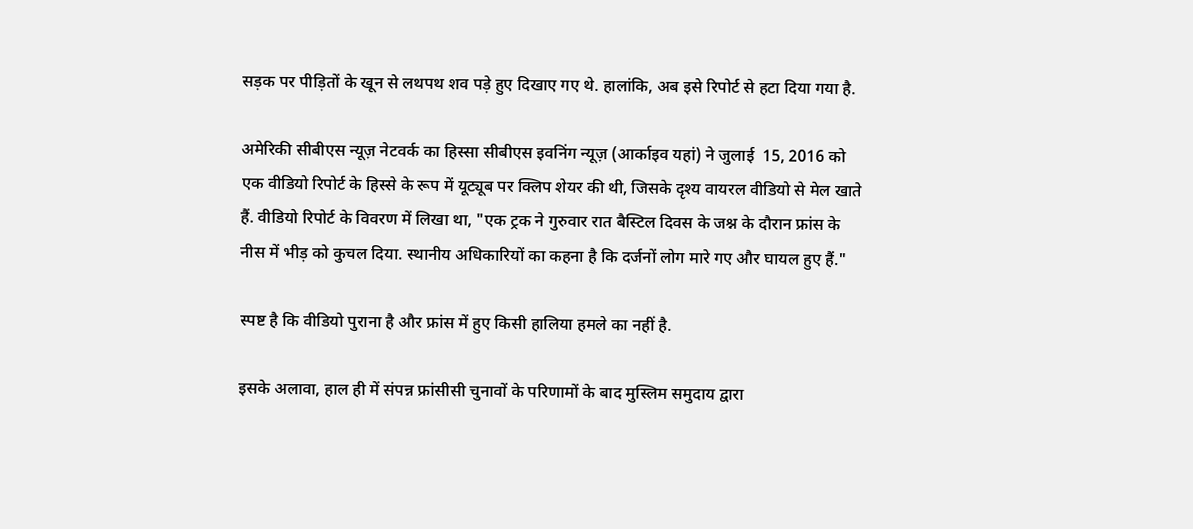सड़क पर पीड़ितों के खून से लथपथ शव पड़े हुए दिखाए गए थे. हालांकि, अब इसे रिपोर्ट से हटा दिया गया है.

अमेरिकी सीबीएस न्यूज़ नेटवर्क का हिस्सा सीबीएस इवनिंग न्यूज़ (आर्काइव यहां) ने जुलाई  15, 2016 को एक वीडियो रिपोर्ट के हिस्से के रूप में यूट्यूब पर क्लिप शेयर की थी, जिसके दृश्य वायरल वीडियो से मेल खाते हैं. वीडियो रिपोर्ट के विवरण में लिखा था, "एक ट्रक ने गुरुवार रात बैस्टिल दिवस के जश्न के दौरान फ्रांस के नीस में भीड़ को कुचल दिया. स्थानीय अधिकारियों का कहना है कि दर्जनों लोग मारे गए और घायल हुए हैं."

स्पष्ट है कि वीडियो पुराना है और फ्रांस में हुए किसी हालिया हमले का नहीं है.

इसके अलावा, हाल ही में संपन्न फ्रांसीसी चुनावों के परिणामों के बाद मुस्लिम समुदाय द्वारा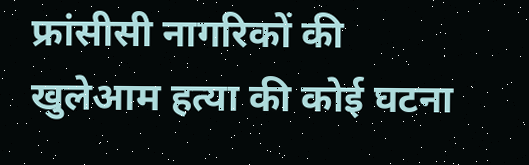फ्रांसीसी नागरिकों की खुलेआम हत्या की कोई घटना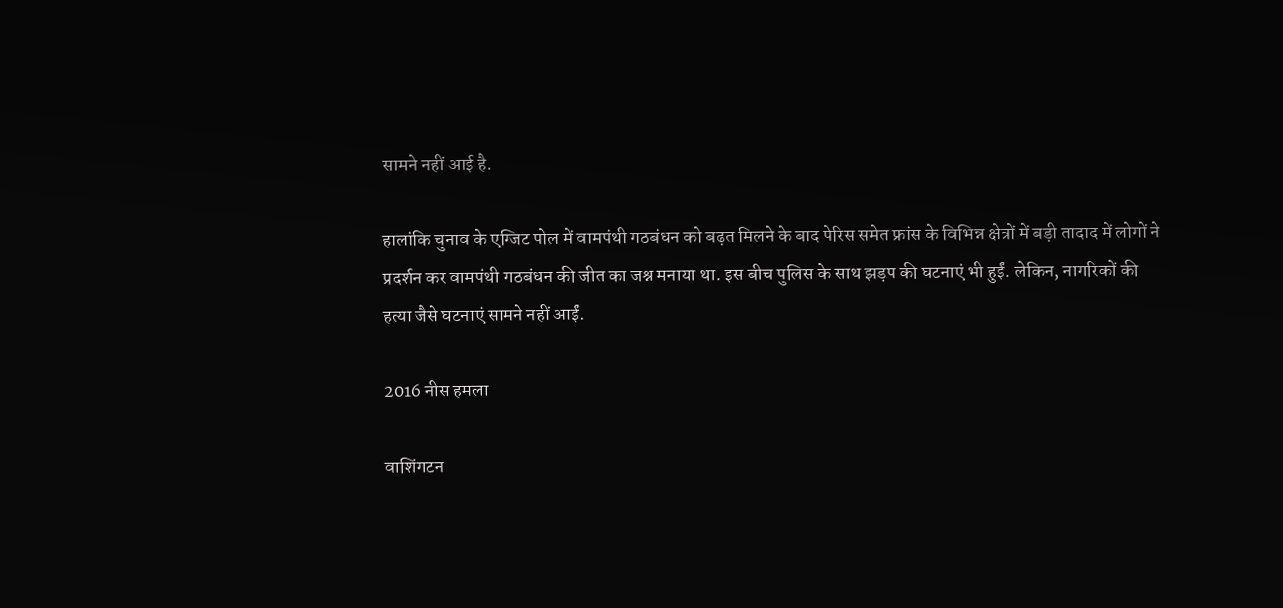सामने नहीं आई है.

हालांकि चुनाव के एग्जिट पोल में वामपंथी गठबंधन को बढ़त मिलने के बाद पेरिस समेत फ्रांस के विभिन्न क्षेत्रों में बड़ी तादाद में लोगों ने प्रदर्शन कर वामपंथी गठबंधन की जीत का जश्न मनाया था. इस बीच पुलिस के साथ झड़प की घटनाएं भी हुईं. लेकिन, नागरिकों की हत्या जैसे घटनाएं सामने नहीं आईं.

2016 नीस हमला

वाशिंगटन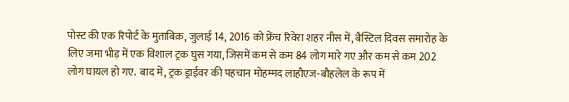पोस्ट की एक रिपोर्ट के मुताबिक़, जुलाई 14, 2016 को फ्रेंच रिवेरा शहर नीस में, बैस्टिल दिवस समारोह के लिए जमा भीड़ में एक विशाल ट्रक घुस गया, जिसमें कम से कम 84 लोग मारे गए और कम से कम 202 लोग घायल हो गए.  बाद में, ट्रक ड्राईवर की पहचान मोहम्मद लाहौएज-बौहलेल के रूप में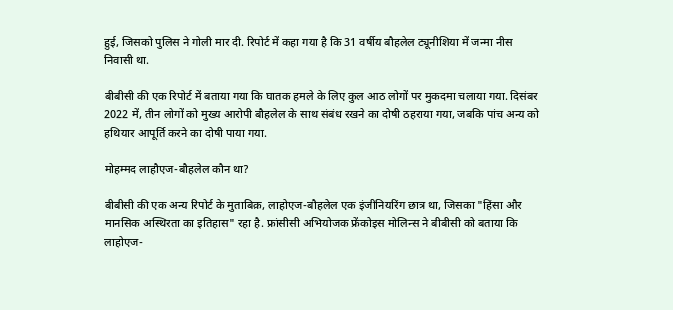हुई, जिसको पुलिस ने गोली मार दी. रिपोर्ट में कहा गया है कि 31 वर्षीय बौहलेल ट्यूनीशिया में जन्मा नीस निवासी था.

बीबीसी की एक रिपोर्ट में बताया गया कि घातक हमले के लिए कुल आठ लोगों पर मुकदमा चलाया गया. दिसंबर 2022 में, तीन लोगों को मुख्य आरोपी बौहलेल के साथ संबंध रखने का दोषी ठहराया गया, जबकि पांच अन्य को हथियार आपूर्ति करने का दोषी पाया गया.

मोहम्मद लाहौएज-बौहलेल कौन था?

बीबीसी की एक अन्य रिपोर्ट के मुताबिक़, लाहोएज-बौहलेल एक इंजीनियरिंग छात्र था, जिसका "हिंसा और मानसिक अस्थिरता का इतिहास" रहा है. फ्रांसीसी अभियोजक फ्रेंकोइस मोलिन्स ने बीबीसी को बताया कि लाहोएज-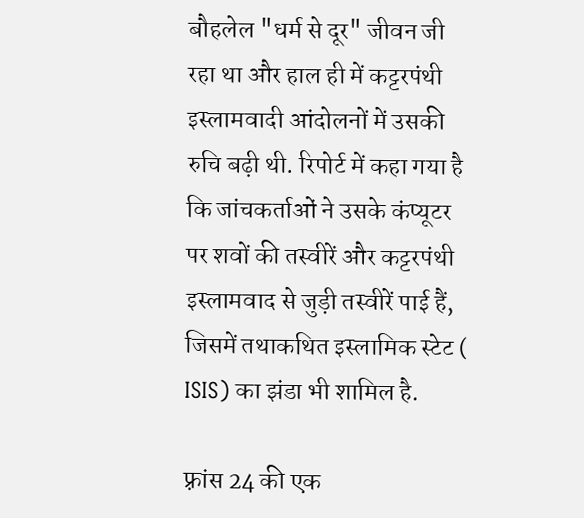बौहलेल "धर्म से दूर" जीवन जी रहा था और हाल ही में कट्टरपंथी इस्लामवादी आंदोलनों में उसकी रुचि बढ़ी थी. रिपोर्ट में कहा गया है कि जांचकर्ताओं ने उसके कंप्यूटर पर शवों की तस्वीरें और कट्टरपंथी इस्लामवाद से जुड़ी तस्वीरें पाई हैं, जिसमें तथाकथित इस्लामिक स्टेट ( ISIS) का झंडा भी शामिल है.

फ़्रांस 24 की एक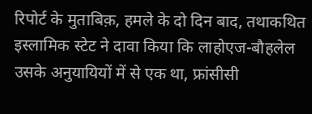रिपोर्ट के मुताबिक़, हमले के दो दिन बाद, तथाकथित इस्लामिक स्टेट ने दावा किया कि लाहोएज-बौहलेल उसके अनुयायियों में से एक था, फ्रांसीसी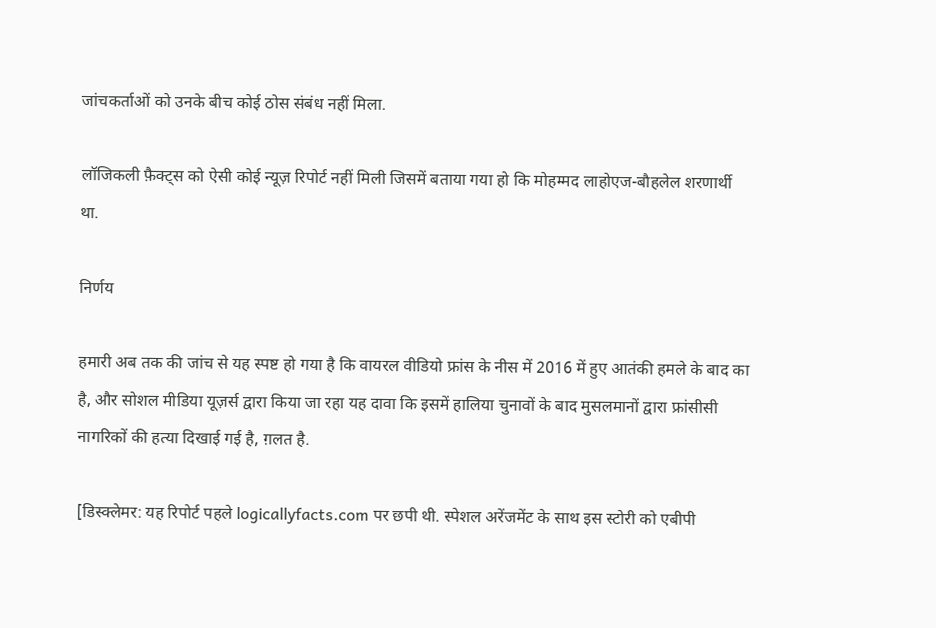जांचकर्ताओं को उनके बीच कोई ठोस संबंध नहीं मिला.

लॉजिकली फ़ैक्ट्स को ऐसी कोई न्यूज़ रिपोर्ट नहीं मिली जिसमें बताया गया हो कि मोहम्मद लाहोएज-बौहलेल शरणार्थी था.

निर्णय

हमारी अब तक की जांच से यह स्पष्ट हो गया है कि वायरल वीडियो फ्रांस के नीस में 2016 में हुए आतंकी हमले के बाद का है, और सोशल मीडिया यूज़र्स द्वारा किया जा रहा यह दावा कि इसमें हालिया चुनावों के बाद मुसलमानों द्वारा फ्रांसीसी नागरिकों की हत्या दिखाई गई है, ग़लत है.

[डिस्क्लेमर: यह रिपोर्ट पहले logicallyfacts.com पर छपी थी. स्पेशल अरेंजमेंट के साथ इस स्टोरी को एबीपी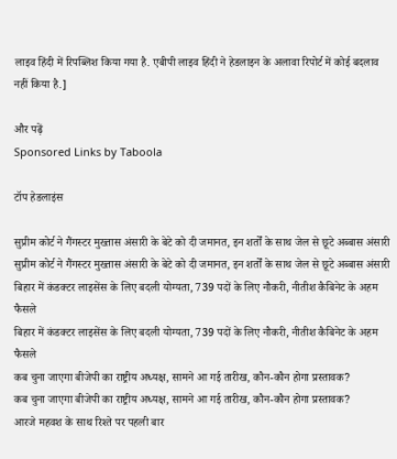लाइव हिंदी में रिपब्लिश किया गया है. एबीपी लाइव हिंदी ने हेडलाइन के अलावा रिपोर्ट में कोई बदलाव नहीं किया है.]

और पढ़ें
Sponsored Links by Taboola

टॉप हेडलाइंस

सुप्रीम कोर्ट ने गैंगस्टर मुख्तास अंसारी के बेटे को दी जमानत, इन शर्तों के साथ जेल से छूटे अब्बास अंसारी
सुप्रीम कोर्ट ने गैंगस्टर मुख्तास अंसारी के बेटे को दी जमानत, इन शर्तों के साथ जेल से छूटे अब्बास अंसारी
बिहार में कंडक्टर लाइसेंस के लिए बदली योग्यता, 739 पदों के लिए नौकरी, नीतीश कैबिनेट के अहम फैसले
बिहार में कंडक्टर लाइसेंस के लिए बदली योग्यता, 739 पदों के लिए नौकरी, नीतीश कैबिनेट के अहम फैसले
कब चुना जाएगा बीजेपी का राष्ट्रीय अध्यक्ष, सामने आ गई तारीख, कौन-कौन होगा प्रस्तावक?
कब चुना जाएगा बीजेपी का राष्ट्रीय अध्यक्ष, सामने आ गई तारीख, कौन-कौन होगा प्रस्तावक?
आरजे महवश के साथ रिश्ते पर पहली बार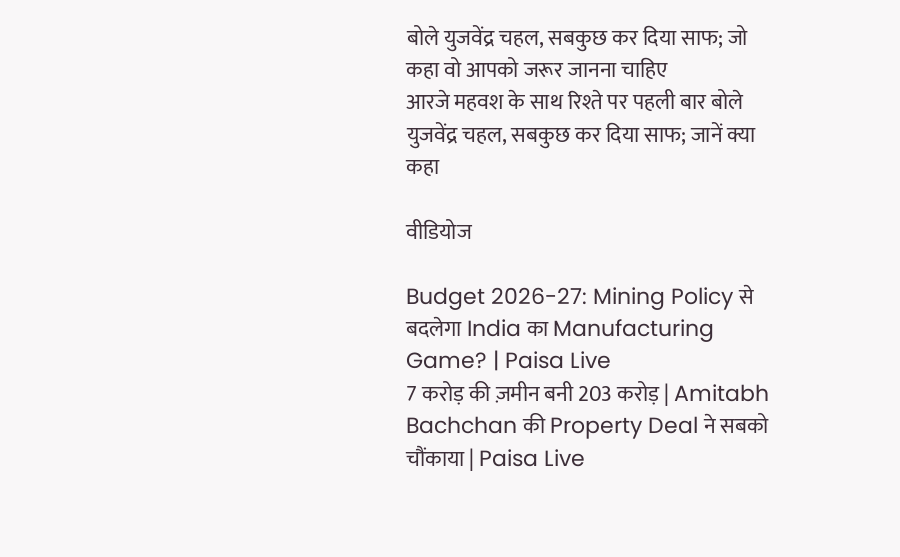बोले युजवेंद्र चहल, सबकुछ कर दिया साफ; जो कहा वो आपको जरूर जानना चाहिए
आरजे महवश के साथ रिश्ते पर पहली बार बोले युजवेंद्र चहल, सबकुछ कर दिया साफ; जानें क्या कहा

वीडियोज

Budget 2026-27: Mining Policy से बदलेगा India का Manufacturing Game? | Paisa Live
7 करोड़ की ज़मीन बनी 203 करोड़ | Amitabh Bachchan की Property Deal ने सबको चौंकाया | Paisa Live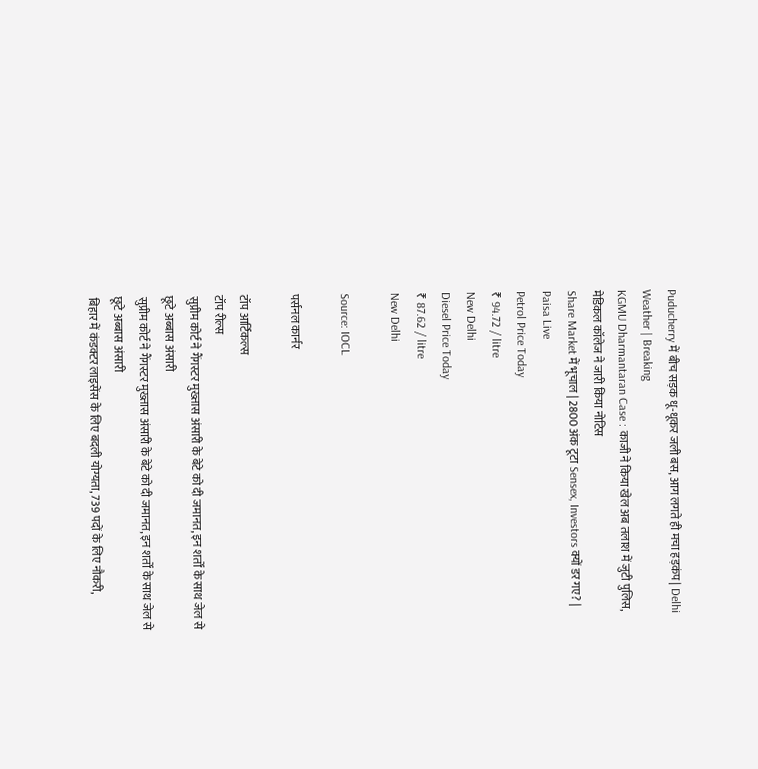Puducherry में बीच सड़क धू-धूकर जली बस, आग लगते ही मचा हड़कंप | Delhi Weather | Breaking
KGMU Dharmantaran Case : काजी ने किया खेल अब तलाश में जुटी पुलिस, मेडिकल कॉलेज ने जारी किया नोटिस
Share Market में भूचाल | 2800 अंक टूटा Sensex, Investors क्यों डर गए? | Paisa Live
Petrol Price Today
₹ 94.72 / litre
New Delhi
Diesel Price Today
₹ 87.62 / litre
New Delhi

Source: IOCL

पर्सनल कार्नर

टॉप आर्टिकल्स
टॉप रील्स
सुप्रीम कोर्ट ने गैंगस्टर मुख्तास अंसारी के बेटे को दी जमानत, इन शर्तों के साथ जेल से छूटे अब्बास अंसारी
सुप्रीम कोर्ट ने गैंगस्टर मुख्तास अंसारी के बेटे को दी जमानत, इन शर्तों के साथ जेल से छूटे अब्बास अंसारी
बिहार में कंडक्टर लाइसेंस के लिए बदली योग्यता, 739 पदों के लिए नौकरी,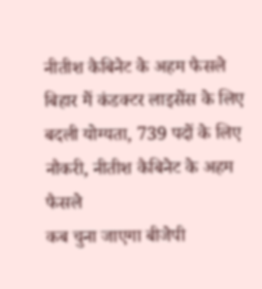नीतीश कैबिनेट के अहम फैसले
बिहार में कंडक्टर लाइसेंस के लिए बदली योग्यता, 739 पदों के लिए नौकरी, नीतीश कैबिनेट के अहम फैसले
कब चुना जाएगा बीजेपी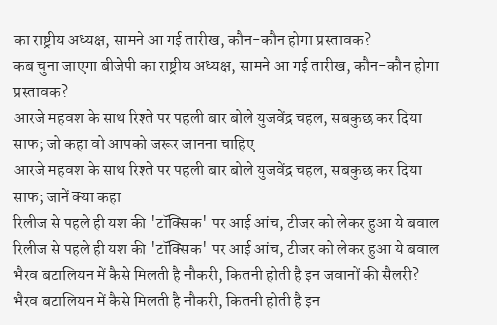का राष्ट्रीय अध्यक्ष, सामने आ गई तारीख, कौन-कौन होगा प्रस्तावक?
कब चुना जाएगा बीजेपी का राष्ट्रीय अध्यक्ष, सामने आ गई तारीख, कौन-कौन होगा प्रस्तावक?
आरजे महवश के साथ रिश्ते पर पहली बार बोले युजवेंद्र चहल, सबकुछ कर दिया साफ; जो कहा वो आपको जरूर जानना चाहिए
आरजे महवश के साथ रिश्ते पर पहली बार बोले युजवेंद्र चहल, सबकुछ कर दिया साफ; जानें क्या कहा
रिलीज से पहले ही यश की 'टॉक्सिक' पर आई आंच, टीजर को लेकर हुआ ये बवाल
रिलीज से पहले ही यश की 'टॉक्सिक' पर आई आंच, टीजर को लेकर हुआ ये बवाल
भैरव बटालियन में कैसे मिलती है नौकरी, कितनी होती है इन जवानों की सैलरी?
भैरव बटालियन में कैसे मिलती है नौकरी, कितनी होती है इन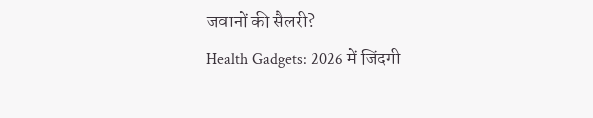जवानों की सैलरी?
Health Gadgets: 2026 में जिंदगी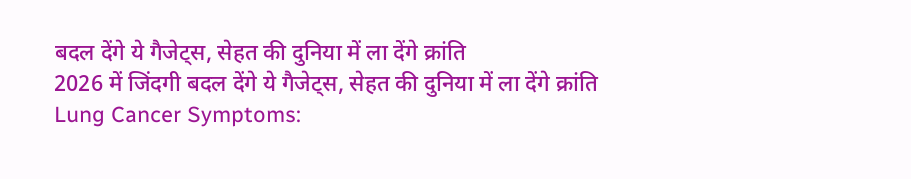बदल देंगे ये गैजेट्स, सेहत की दुनिया में ला देंगे क्रांति
2026 में जिंदगी बदल देंगे ये गैजेट्स, सेहत की दुनिया में ला देंगे क्रांति
Lung Cancer Symptoms: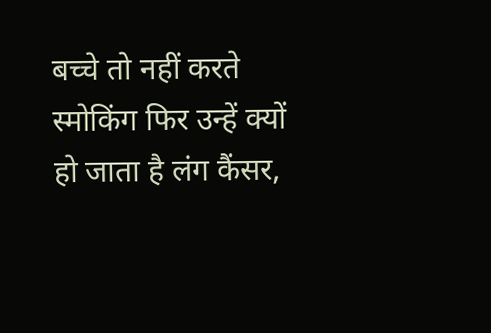बच्चे तो नहीं करते स्मोकिंग फिर उन्हें क्यों हो जाता है लंग कैंसर,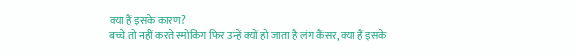क्या हैं इसके कारण?
बच्चे तो नहीं करते स्मोकिंग फिर उन्हें क्यों हो जाता है लंग कैंसर, क्या हैं इसके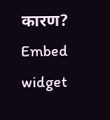कारण?
Embed widget